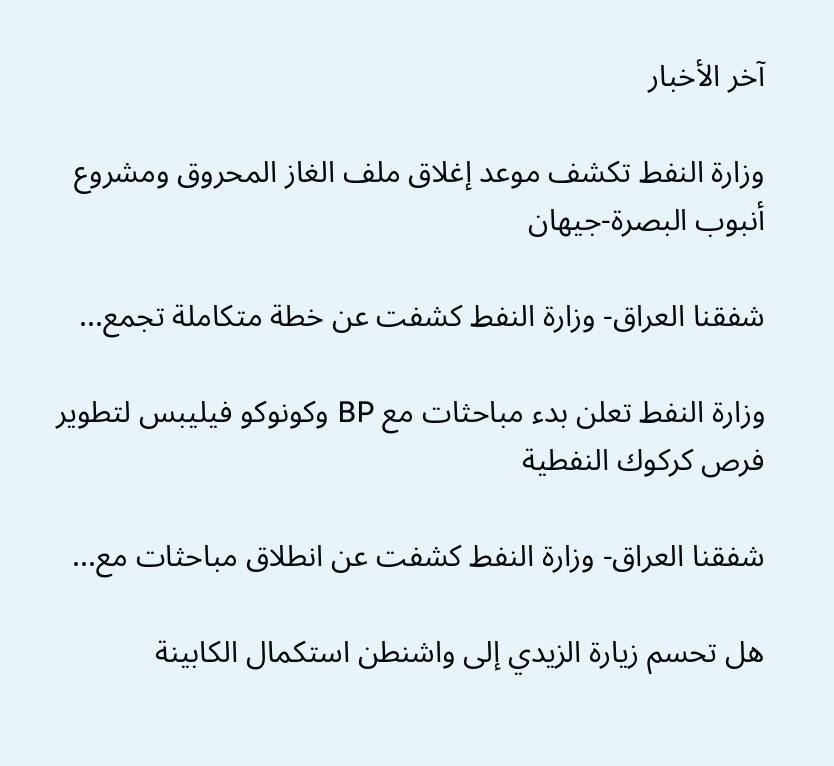آخر الأخبار

وزارة النفط تكشف موعد إغلاق ملف الغاز المحروق ومشروع أنبوب البصرة-جيهان

شفقنا العراق- وزارة النفط كشفت عن خطة متكاملة تجمع...

وزارة النفط تعلن بدء مباحثات مع BP وكونوكو فيليبس لتطوير فرص كركوك النفطية

شفقنا العراق- وزارة النفط كشفت عن انطلاق مباحثات مع...

هل تحسم زيارة الزيدي إلى واشنطن استكمال الكابينة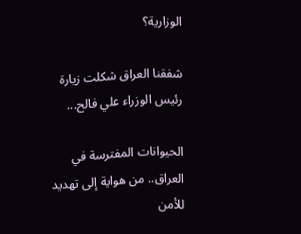الوزارية؟

شفقنا العراق شكلت زيارة رئيس الوزراء علي فالح...

الحيوانات المفترسة في العراق.. من هواية إلى تهديد للأمن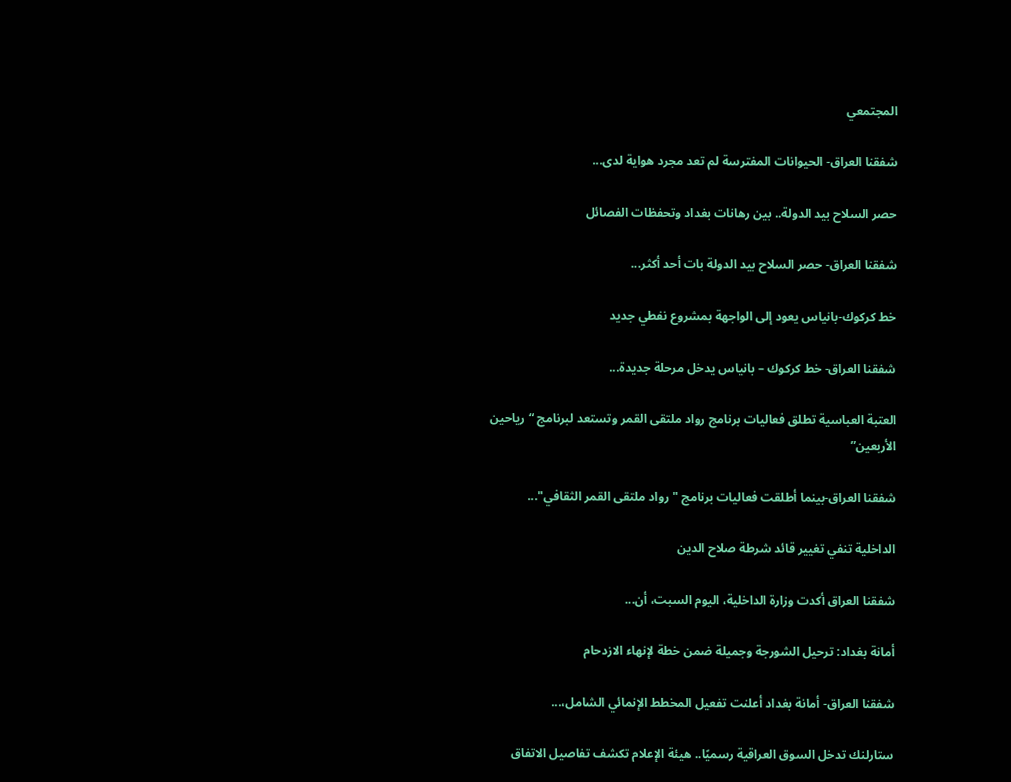المجتمعي

شفقنا العراق- الحيوانات المفترسة لم تعد مجرد هواية لدى...

حصر السلاح بيد الدولة.. بين رهانات بغداد وتحفظات الفصائل

شفقنا العراق- حصر السلاح بيد الدولة بات أحد أكثر...

خط كركوك-بانياس يعود إلى الواجهة بمشروع نفطي جديد

شفقنا العراق- خط كركوك – بانياس يدخل مرحلة جديدة...

العتبة العباسية تطلق فعاليات برنامج رواد ملتقى القمر وتستعد لبرنامج “رياحين الأربعين”

شفقنا العراق-بينما أطلقت فعاليات برنامج "رواد ملتقى القمر الثقافي"...

الداخلية تنفي تغيير قائد شرطة صلاح الدين

شفقنا العراق أكدت وزارة الداخلية، اليوم السبت، أن...

أمانة بغداد: ترحيل الشورجة وجميلة ضمن خطة لإنهاء الازدحام

شفقنا العراق- أمانة بغداد أعلنت تفعيل المخطط الإنمائي الشامل،...

ستارلنك تدخل السوق العراقية رسميًا.. هيئة الإعلام تكشف تفاصيل الاتفاق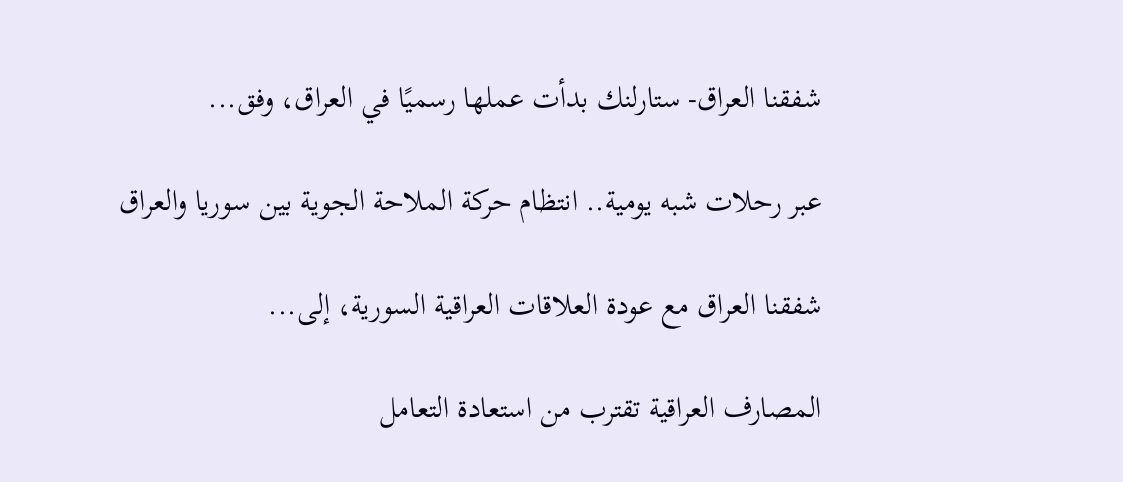شفقنا العراق- ستارلنك بدأت عملها رسميًا في العراق، وفق...

عبر رحلات شبه يومية.. انتظام حركة الملاحة الجوية بين سوريا والعراق

شفقنا العراق مع عودة العلاقات العراقية السورية، إلى...

المصارف العراقية تقترب من استعادة التعامل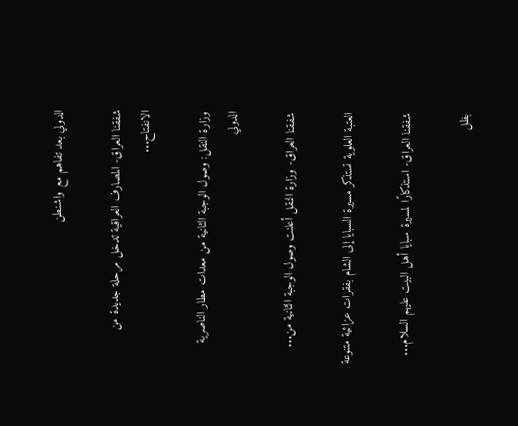الدولي بعد تفاهم مع واشنطن

شفقنا العراق- المصارف العراقية تدخل مرحلة جديدة من الانفتاح...

وزارة النقل: وصول الوجبة الثانية من معدات مطار الناصرية الدولي

شفقنا العراق- وزارة النقل أعلنت وصول الوجبة الثانية من...

العتبة العلوية تستذكر مسيرة السبايا إلى الشام بفقرات عزائية متنوعة

شفقنا العراق- استذكارًا لمسيرة سبايا أهل البيت عليهم السلام...

بظل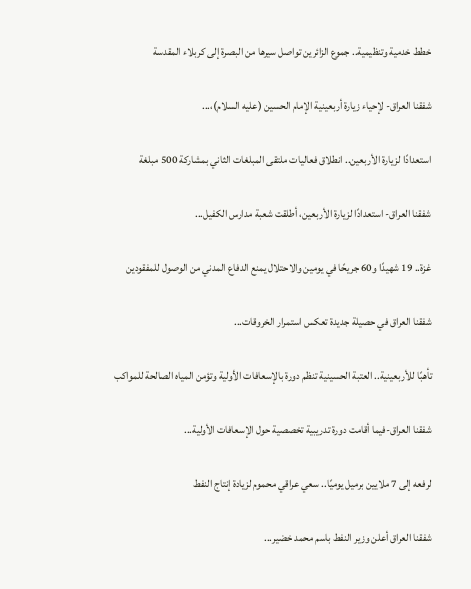خطط خدمية وتنظيمية.. جموع الزائرين تواصل سيرها من البصرة إلى كربلاء المقدسة

شفقنا العراق- لإحياء زيارة أربعينية الإمام الحسين (عليه السلام)،...

استعدادًا لزيارة الأربعين.. انطلاق فعاليات ملتقى المبلغات الثاني بمشاركة 500 مبلغة

شفقنا العراق- استعدادًا لزيارة الأربعين، أطلقت شعبة مدارس الكفيل...

غزة.. 19 شهيدًا و60 جريحًا في يومين والاحتلال يمنع الدفاع المدني من الوصول للمفقودين

شفقنا العراق في حصيلة جديدة تعكس استمرار الخروقات...

تأهبًا للأربعينية.. العتبة الحسينية تنظم دورة بالإسعافات الأولية وتؤمن المياه الصالحة للمواكب

شفقنا العراق-فيما أقامت دورة تدريبية تخصصية حول الإسعافات الأولية...

لرفعه إلى 7 ملايين برميل يوميًا.. سعي عراقي محموم لزيادة إنتاج النفط

شفقنا العراق أعلن وزير النفط باسم محمد خضير...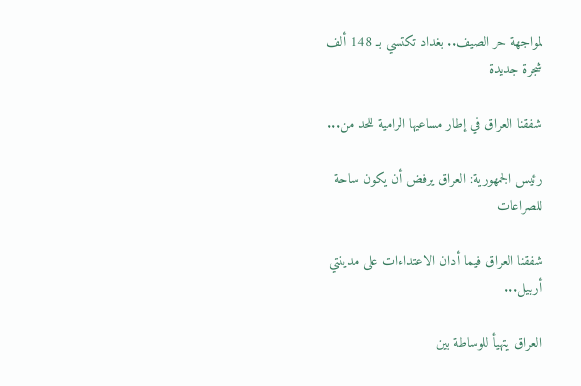لمواجهة حر الصيف.. بغداد تكتسي بـ 148 ألف شجرة جديدة

شفقنا العراق في إطار مساعيها الرامية للحد من...

رئيس الجمهورية: العراق يرفض أن يكون ساحة للصراعات

شفقنا العراق فيما أدان الاعتداءات على مدينتي أربيل...

العراق يتهيأ للوساطة بين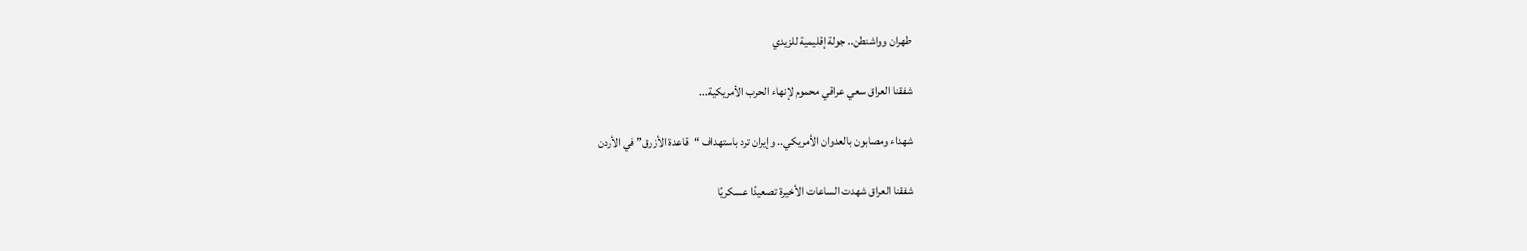طهران وواشنطن.. جولة إقليمية للزيدي

شفقنا العراق سعي عراقي محموم لإنهاء الحرب الأمريكية...

شهداء ومصابون بالعدوان الأمريكي.. وإيران ترد باستهداف “قاعدة الأزرق” في الأردن

شفقنا العراق شهدت الساعات الأخيرة تصعيدًا عسكريًا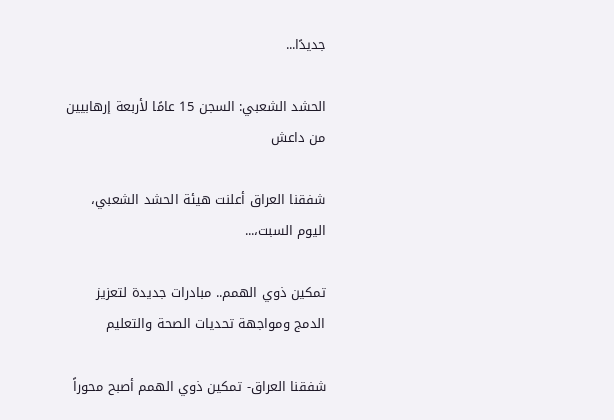جديدًا...

الحشد الشعبي: السجن 15 عامًا لأربعة إرهابيين من داعش

شفقنا العراق أعلنت هيئة الحشد الشعبي، اليوم السبت،...

تمكين ذوي الهمم.. مبادرات جديدة لتعزيز الدمج ومواجهة تحديات الصحة والتعليم

شفقنا العراق- تمكين ذوي الهمم أصبح محوراً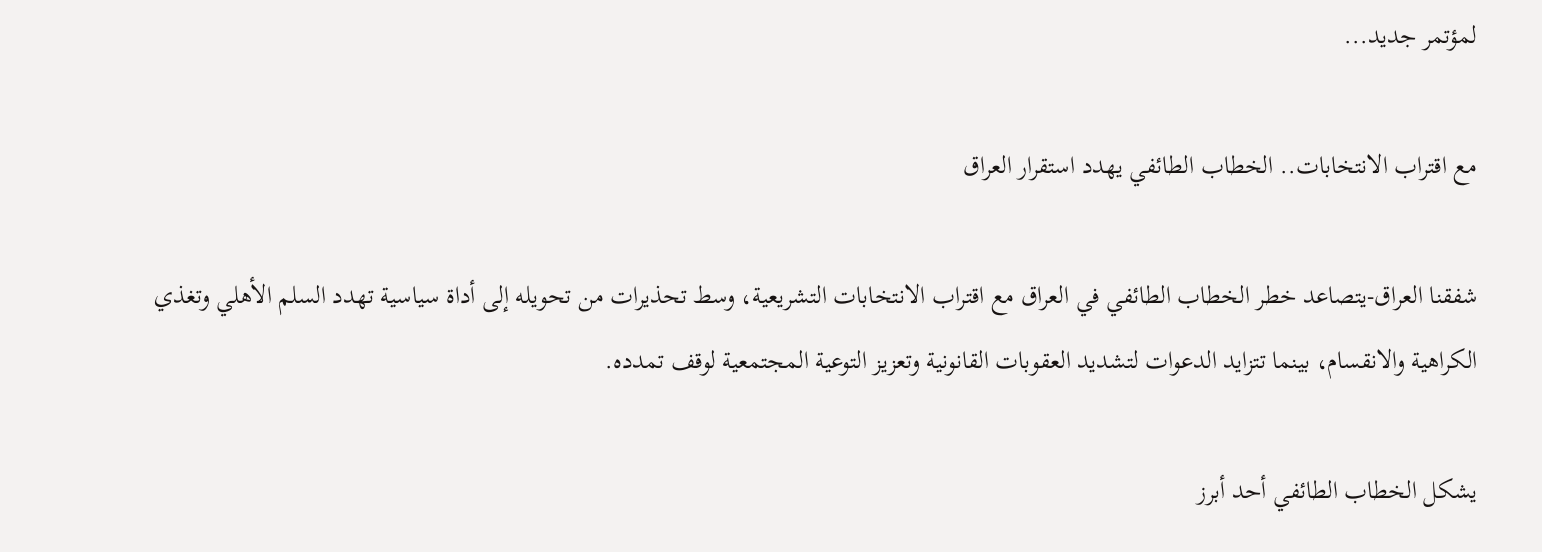لمؤتمر جديد...

مع اقتراب الانتخابات.. الخطاب الطائفي يهدد استقرار العراق

شفقنا العراق-يتصاعد خطر الخطاب الطائفي في العراق مع اقتراب الانتخابات التشريعية، وسط تحذيرات من تحويله إلى أداة سياسية تهدد السلم الأهلي وتغذي الكراهية والانقسام، بينما تتزايد الدعوات لتشديد العقوبات القانونية وتعزيز التوعية المجتمعية لوقف تمدده.

يشكل الخطاب الطائفي أحد أبرز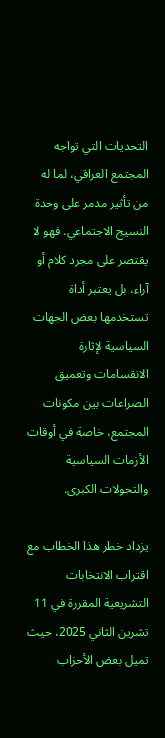التحديات التي تواجه المجتمع العراقي، لما له من تأثير مدمر على وحدة النسيج الاجتماعي. فهو لا يقتصر على مجرد كلام أو آراء، بل يعتبر أداة تستخدمها بعض الجهات السياسية لإثارة الانقسامات وتعميق الصراعات بين مكونات المجتمع، خاصة في أوقات الأزمات السياسية والتحولات الكبرى.

يزداد خطر هذا الخطاب مع اقتراب الانتخابات التشريعية المقررة في 11 تشرين الثاني 2025، حيث تميل بعض الأحزاب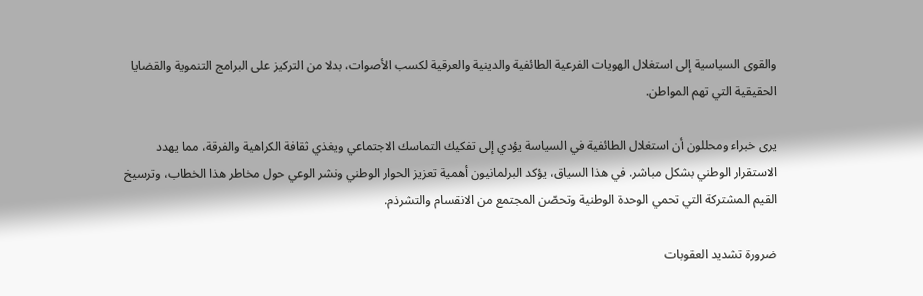والقوى السياسية إلى استغلال الهويات الفرعية الطائفية والدينية والعرقية لكسب الأصوات، بدلا من التركيز على البرامج التنموية والقضايا الحقيقية التي تهم المواطن.

يرى خبراء ومحللون أن استغلال الطائفية في السياسة يؤدي إلى تفكيك التماسك الاجتماعي ويغذي ثقافة الكراهية والفرقة، مما يهدد الاستقرار الوطني بشكل مباشر. في هذا السياق، يؤكد البرلمانيون أهمية تعزيز الحوار الوطني ونشر الوعي حول مخاطر هذا الخطاب، وترسيخ القيم المشتركة التي تحمي الوحدة الوطنية وتحصّن المجتمع من الانقسام والتشرذم.

ضرورة تشديد العقوبات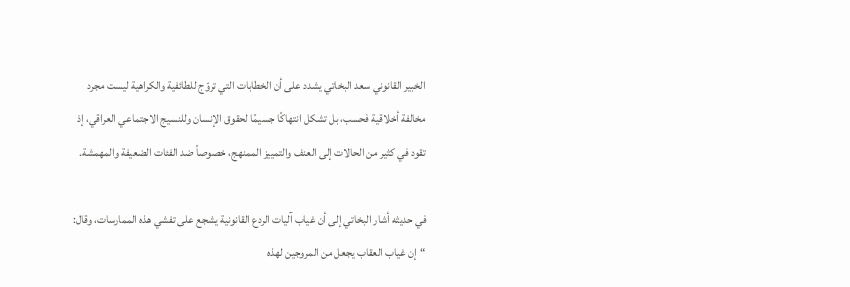الخبير القانوني سعد البخاتي يشدد على أن الخطابات التي تروّج للطائفية والكراهية ليست مجرد مخالفة أخلاقية فحسب، بل تشكل انتهاكًا جسيمًا لحقوق الإنسان وللنسيج الاجتماعي العراقي، إذ تقود في كثير من الحالات إلى العنف والتمييز الممنهج، خصوصاً ضد الفئات الضعيفة والمهمشة.

في حديثه أشار البخاتي إلى أن غياب آليات الردع القانونية يشجع على تفشي هذه الممارسات، وقال: “إن غياب العقاب يجعل من المروجين لهذه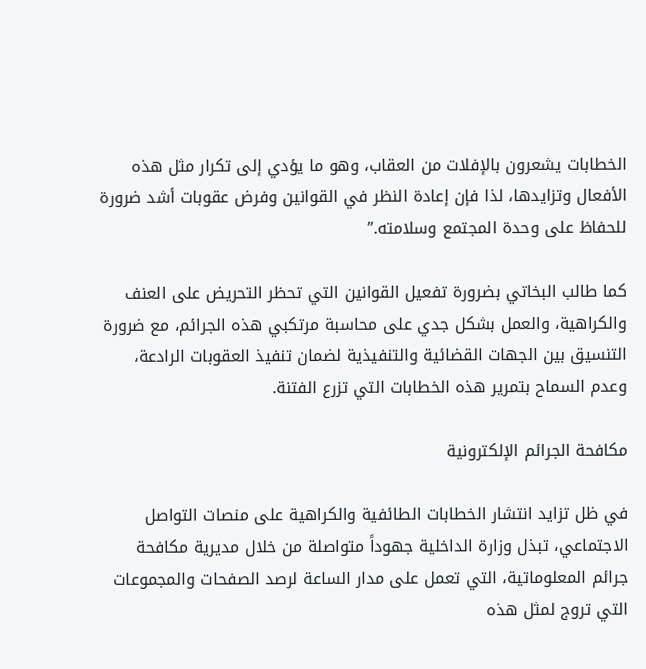الخطابات يشعرون بالإفلات من العقاب، وهو ما يؤدي إلى تكرار مثل هذه الأفعال وتزايدها، لذا فإن إعادة النظر في القوانين وفرض عقوبات أشد ضرورة للحفاظ على وحدة المجتمع وسلامته.”

كما طالب البخاتي بضرورة تفعيل القوانين التي تحظر التحريض على العنف والكراهية، والعمل بشكل جدي على محاسبة مرتكبي هذه الجرائم، مع ضرورة التنسيق بين الجهات القضائية والتنفيذية لضمان تنفيذ العقوبات الرادعة، وعدم السماح بتمرير هذه الخطابات التي تزرع الفتنة.

مكافحة الجرائم الإلكترونية

في ظل تزايد انتشار الخطابات الطائفية والكراهية على منصات التواصل الاجتماعي، تبذل وزارة الداخلية جهوداً متواصلة من خلال مديرية مكافحة جرائم المعلوماتية، التي تعمل على مدار الساعة لرصد الصفحات والمجموعات التي تروج لمثل هذه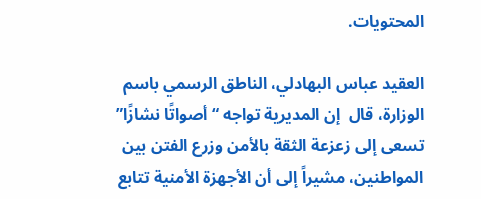المحتويات.

العقيد عباس البهادلي، الناطق الرسمي باسم الوزارة، قال  إن المديرية تواجه “أصواتًا نشازًا” تسعى إلى زعزعة الثقة بالأمن وزرع الفتن بين المواطنين، مشيراً إلى أن الأجهزة الأمنية تتابع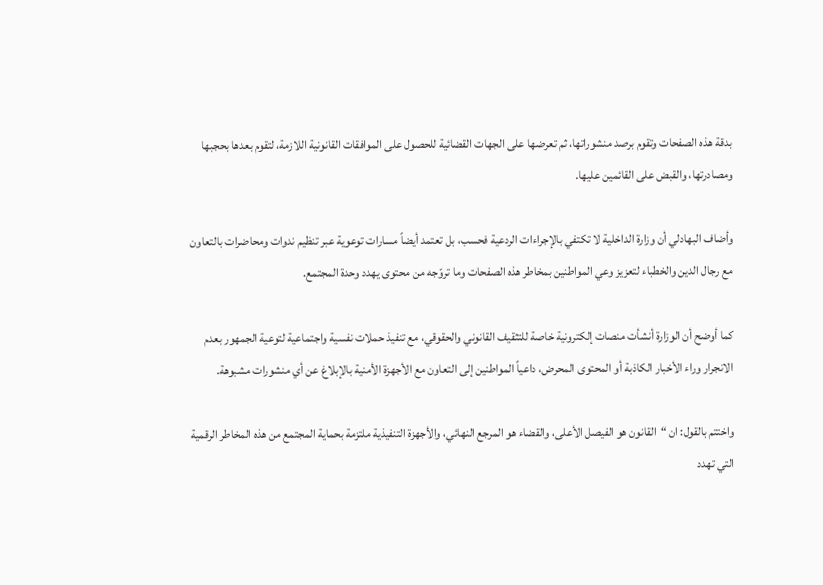بدقة هذه الصفحات وتقوم برصد منشوراتها، ثم تعرضها على الجهات القضائية للحصول على الموافقات القانونية اللازمة، لتقوم بعدها بحجبها ومصادرتها، والقبض على القائمين عليها.

وأضاف البهادلي أن وزارة الداخلية لا تكتفي بالإجراءات الردعية فحسب، بل تعتمد أيضاً مسارات توعوية عبر تنظيم ندوات ومحاضرات بالتعاون مع رجال الدين والخطباء لتعزيز وعي المواطنين بمخاطر هذه الصفحات وما تروّجه من محتوى يهدد وحدة المجتمع.

كما أوضح أن الوزارة أنشأت منصات إلكترونية خاصة للتثقيف القانوني والحقوقي، مع تنفيذ حملات نفسية واجتماعية لتوعية الجمهور بعدم الانجرار وراء الأخبار الكاذبة أو المحتوى المحرض، داعياً المواطنين إلى التعاون مع الأجهزة الأمنية بالإبلاغ عن أي منشورات مشبوهة.

واختتم بالقول: ان “القانون هو الفيصل الأعلى، والقضاء هو المرجع النهائي، والأجهزة التنفيذية ملتزمة بحماية المجتمع من هذه المخاطر الرقمية التي تهدد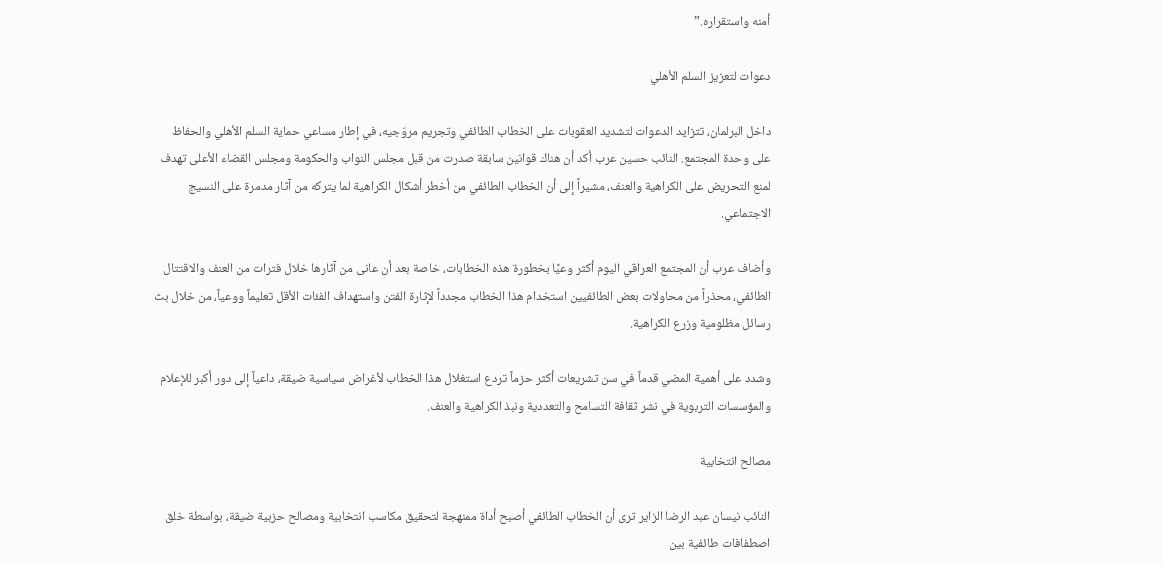أمنه واستقراره.”

دعوات لتعزيز السلم الأهلي

داخل البرلمان، تتزايد الدعوات لتشديد العقوبات على الخطاب الطائفي وتجريم مروّجيه، في إطار مساعي حماية السلم الأهلي والحفاظ على وحدة المجتمع. النائب حسين عرب أكد أن هناك قوانين سابقة صدرت من قبل مجلس النواب والحكومة ومجلس القضاء الأعلى تهدف لمنع التحريض على الكراهية والعنف، مشيراً إلى أن الخطاب الطائفي من أخطر أشكال الكراهية لما يتركه من آثار مدمرة على النسيج الاجتماعي.

وأضاف عرب أن المجتمع العراقي اليوم أكثر وعيًا بخطورة هذه الخطابات، خاصة بعد أن عانى من آثارها خلال فترات من العنف والاقتتال الطائفي، محذراً من محاولات بعض الطائفيين استخدام هذا الخطاب مجدداً لإثارة الفتن واستهداف الفئات الأقل تعليماً ووعياً، من خلال بث رسائل مظلومية وزرع الكراهية.

وشدد على أهمية المضي قدماً في سن تشريعات أكثر حزماً تردع استغلال هذا الخطاب لأغراض سياسية ضيقة، داعياً إلى دور أكبر للإعلام والمؤسسات التربوية في نشر ثقافة التسامح والتعددية ونبذ الكراهية والعنف.

مصالح انتخابية

النائب نيسان عبد الرضا الزاير ترى أن الخطاب الطائفي أصبح أداة ممنهجة لتحقيق مكاسب انتخابية ومصالح حزبية ضيقة، بواسطة خلق اصطفافات طائفية بين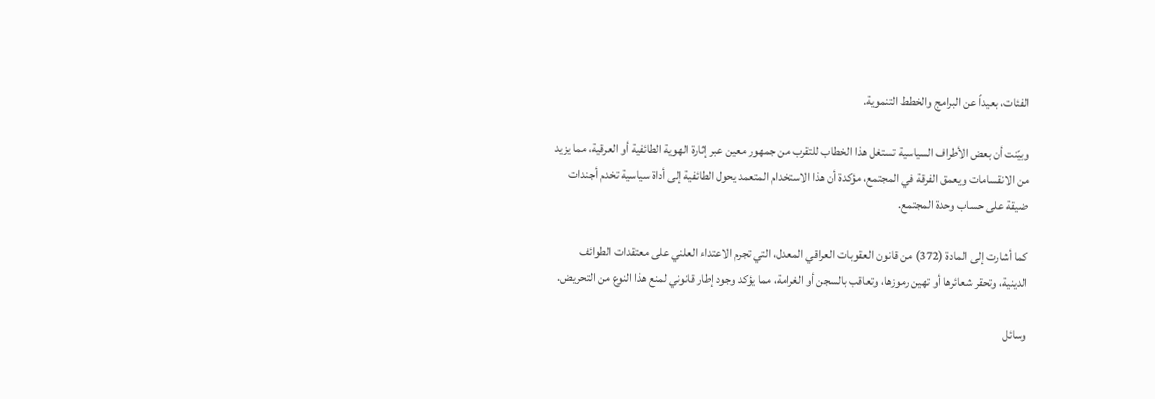الفئات، بعيداً عن البرامج والخطط التنموية.

وبيّنت أن بعض الأطراف السياسية تستغل هذا الخطاب للتقرب من جمهور معين عبر إثارة الهوية الطائفية أو العرقية، مما يزيد من الانقسامات ويعمق الفرقة في المجتمع، مؤكدة أن هذا الاستخدام المتعمد يحول الطائفية إلى أداة سياسية تخدم أجندات ضيقة على حساب وحدة المجتمع.

كما أشارت إلى المادة (372) من قانون العقوبات العراقي المعدل، التي تجرم الاعتداء العلني على معتقدات الطوائف الدينية، وتحقر شعائرها أو تهين رموزها، وتعاقب بالسجن أو الغرامة، مما يؤكد وجود إطار قانوني لمنع هذا النوع من التحريض.

وسائل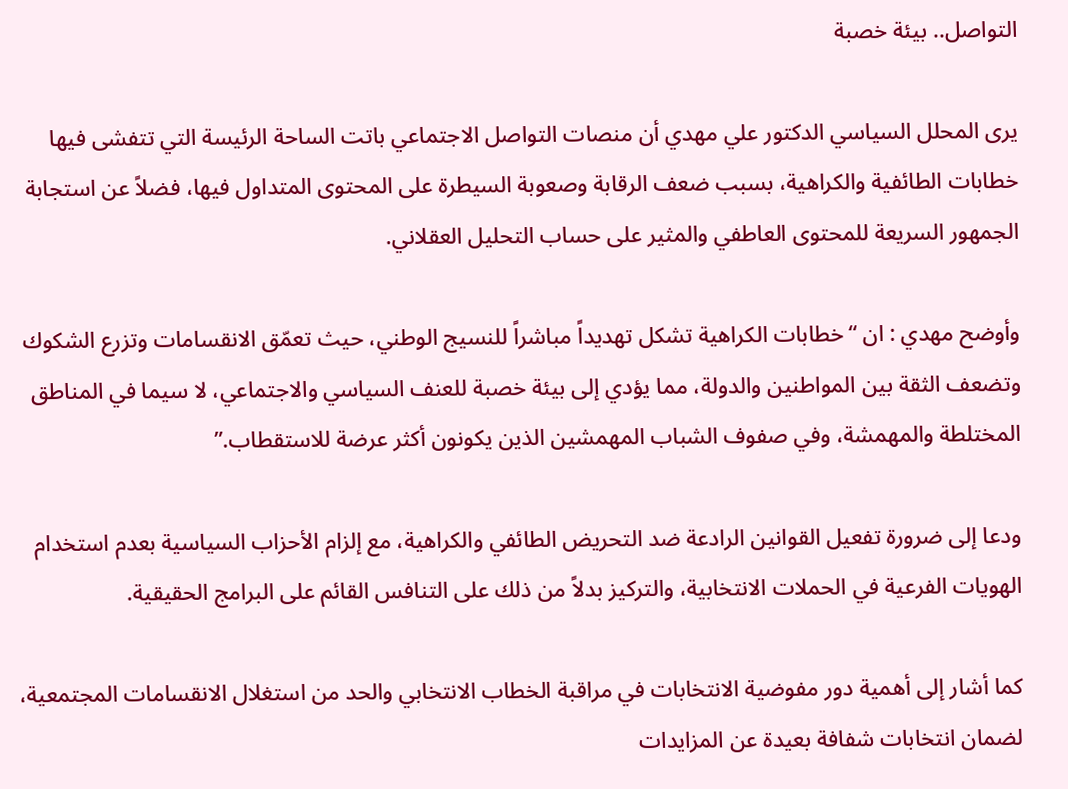التواصل.. بيئة خصبة

يرى المحلل السياسي الدكتور علي مهدي أن منصات التواصل الاجتماعي باتت الساحة الرئيسة التي تتفشى فيها خطابات الطائفية والكراهية، بسبب ضعف الرقابة وصعوبة السيطرة على المحتوى المتداول فيها، فضلاً عن استجابة الجمهور السريعة للمحتوى العاطفي والمثير على حساب التحليل العقلاني.

وأوضح مهدي : ان “خطابات الكراهية تشكل تهديداً مباشراً للنسيج الوطني، حيث تعمّق الانقسامات وتزرع الشكوك وتضعف الثقة بين المواطنين والدولة، مما يؤدي إلى بيئة خصبة للعنف السياسي والاجتماعي، لا سيما في المناطق المختلطة والمهمشة، وفي صفوف الشباب المهمشين الذين يكونون أكثر عرضة للاستقطاب.”

ودعا إلى ضرورة تفعيل القوانين الرادعة ضد التحريض الطائفي والكراهية، مع إلزام الأحزاب السياسية بعدم استخدام الهويات الفرعية في الحملات الانتخابية، والتركيز بدلاً من ذلك على التنافس القائم على البرامج الحقيقية.

كما أشار إلى أهمية دور مفوضية الانتخابات في مراقبة الخطاب الانتخابي والحد من استغلال الانقسامات المجتمعية، لضمان انتخابات شفافة بعيدة عن المزايدات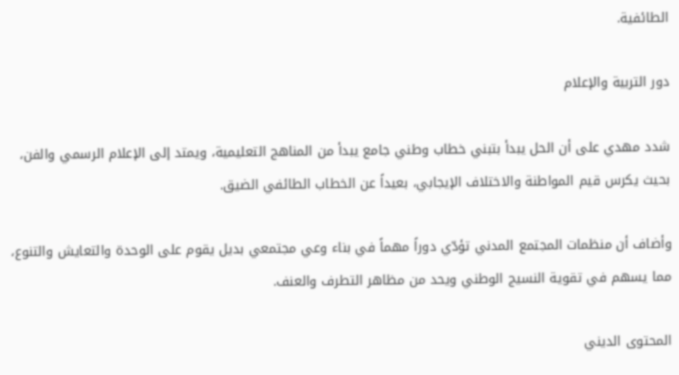الطائفية.

دور التربية والإعلام

شدد مهدي على أن الحل يبدأ بتبني خطاب وطني جامع يبدأ من المناهج التعليمية، ويمتد إلى الإعلام الرسمي والفن، بحيث يكرس قيم المواطنة والاختلاف الإيجابي، بعيداً عن الخطاب الطائفي الضيق.

وأضاف أن منظمات المجتمع المدني تؤدّي دوراً مهماً في بناء وعي مجتمعي بديل يقوم على الوحدة والتعايش والتنوع، مما يسهم في تقوية النسيج الوطني ويحد من مظاهر التطرف والعنف.

المحتوى الديني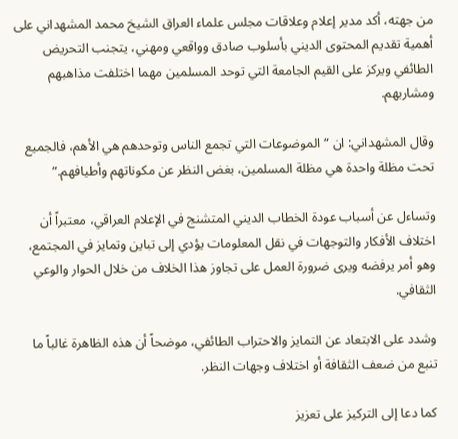من جهته، أكد مدير إعلام وعلاقات مجلس علماء العراق الشيخ محمد المشهداني على أهمية تقديم المحتوى الديني بأسلوب صادق وواقعي ومهني، يتجنب التحريض الطائفي ويركز على القيم الجامعة التي توحد المسلمين مهما اختلفت مذاهبهم ومشاربهم.

وقال المشهداني: ان “الموضوعات التي تجمع الناس وتوحدهم هي الأهم، فالجميع تحت مظلة واحدة هي مظلة المسلمين، بغض النظر عن مكوناتهم وأطيافهم.”

وتساءل عن أسباب عودة الخطاب الديني المتشنج في الإعلام العراقي، معتبراً أن اختلاف الأفكار والتوجهات في نقل المعلومات يؤدي إلى تباين وتمايز في المجتمع، وهو أمر يرفضه ويرى ضرورة العمل على تجاوز هذا الخلاف من خلال الحوار والوعي الثقافي.

وشدد على الابتعاد عن التمايز والاحتراب الطائفي، موضحاً أن هذه الظاهرة غالباً ما تنبع من ضعف الثقافة أو اختلاف وجهات النظر.

كما دعا إلى التركيز على تعزيز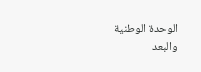الوحدة الوطنية والبعد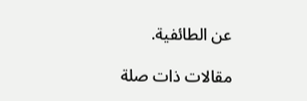عن الطائفية.

مقالات ذات صلة